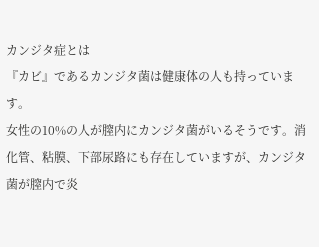カンジタ症とは
『カビ』であるカンジタ菌は健康体の人も持っています。
女性の10%の人が膣内にカンジタ菌がいるそうです。消化管、粘膜、下部尿路にも存在していますが、カンジタ菌が膣内で炎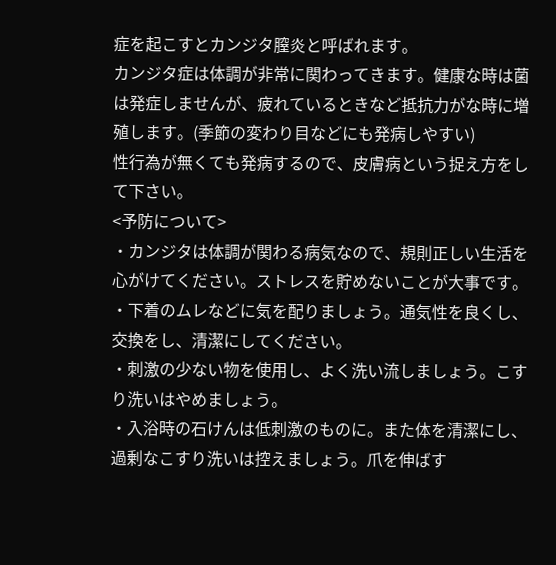症を起こすとカンジタ膣炎と呼ばれます。
カンジタ症は体調が非常に関わってきます。健康な時は菌は発症しませんが、疲れているときなど抵抗力がな時に増殖します。(季節の変わり目などにも発病しやすい)
性行為が無くても発病するので、皮膚病という捉え方をして下さい。
<予防について>
・カンジタは体調が関わる病気なので、規則正しい生活を心がけてください。ストレスを貯めないことが大事です。
・下着のムレなどに気を配りましょう。通気性を良くし、交換をし、清潔にしてください。
・刺激の少ない物を使用し、よく洗い流しましょう。こすり洗いはやめましょう。
・入浴時の石けんは低刺激のものに。また体を清潔にし、過剰なこすり洗いは控えましょう。爪を伸ばす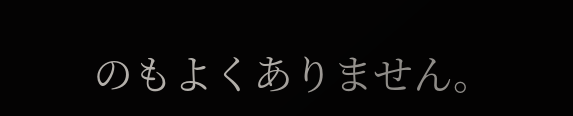のもよくありません。